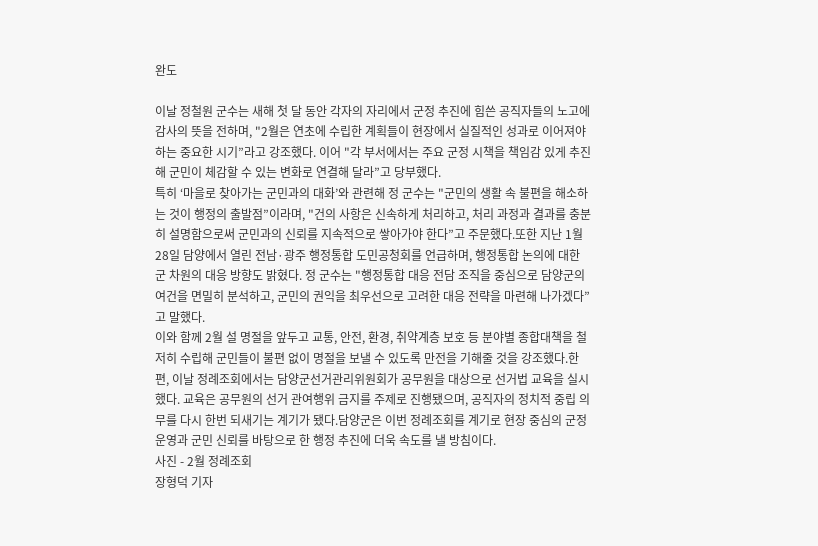완도

이날 정철원 군수는 새해 첫 달 동안 각자의 자리에서 군정 추진에 힘쓴 공직자들의 노고에 감사의 뜻을 전하며, "2월은 연초에 수립한 계획들이 현장에서 실질적인 성과로 이어져야 하는 중요한 시기”라고 강조했다. 이어 "각 부서에서는 주요 군정 시책을 책임감 있게 추진해 군민이 체감할 수 있는 변화로 연결해 달라”고 당부했다.
특히 ‘마을로 찾아가는 군민과의 대화’와 관련해 정 군수는 "군민의 생활 속 불편을 해소하는 것이 행정의 출발점”이라며, "건의 사항은 신속하게 처리하고, 처리 과정과 결과를 충분히 설명함으로써 군민과의 신뢰를 지속적으로 쌓아가야 한다”고 주문했다.또한 지난 1월 28일 담양에서 열린 전남·광주 행정통합 도민공청회를 언급하며, 행정통합 논의에 대한 군 차원의 대응 방향도 밝혔다. 정 군수는 "행정통합 대응 전담 조직을 중심으로 담양군의 여건을 면밀히 분석하고, 군민의 권익을 최우선으로 고려한 대응 전략을 마련해 나가겠다”고 말했다.
이와 함께 2월 설 명절을 앞두고 교통, 안전, 환경, 취약계층 보호 등 분야별 종합대책을 철저히 수립해 군민들이 불편 없이 명절을 보낼 수 있도록 만전을 기해줄 것을 강조했다.한편, 이날 정례조회에서는 담양군선거관리위원회가 공무원을 대상으로 선거법 교육을 실시했다. 교육은 공무원의 선거 관여행위 금지를 주제로 진행됐으며, 공직자의 정치적 중립 의무를 다시 한번 되새기는 계기가 됐다.담양군은 이번 정례조회를 계기로 현장 중심의 군정 운영과 군민 신뢰를 바탕으로 한 행정 추진에 더욱 속도를 낼 방침이다.
사진 - 2월 정례조회
장형덕 기자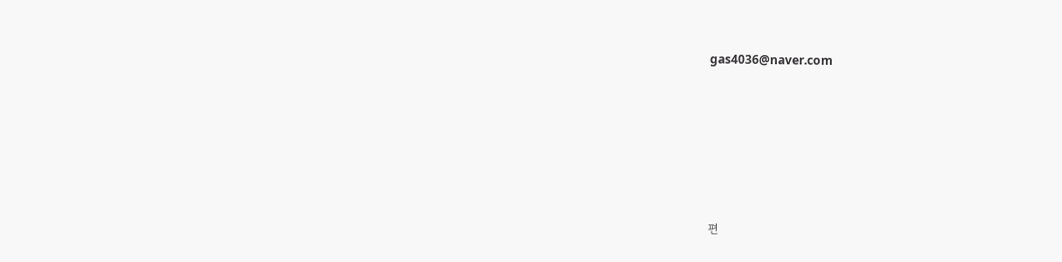gas4036@naver.com






편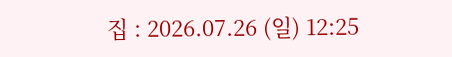집 : 2026.07.26 (일) 12:25